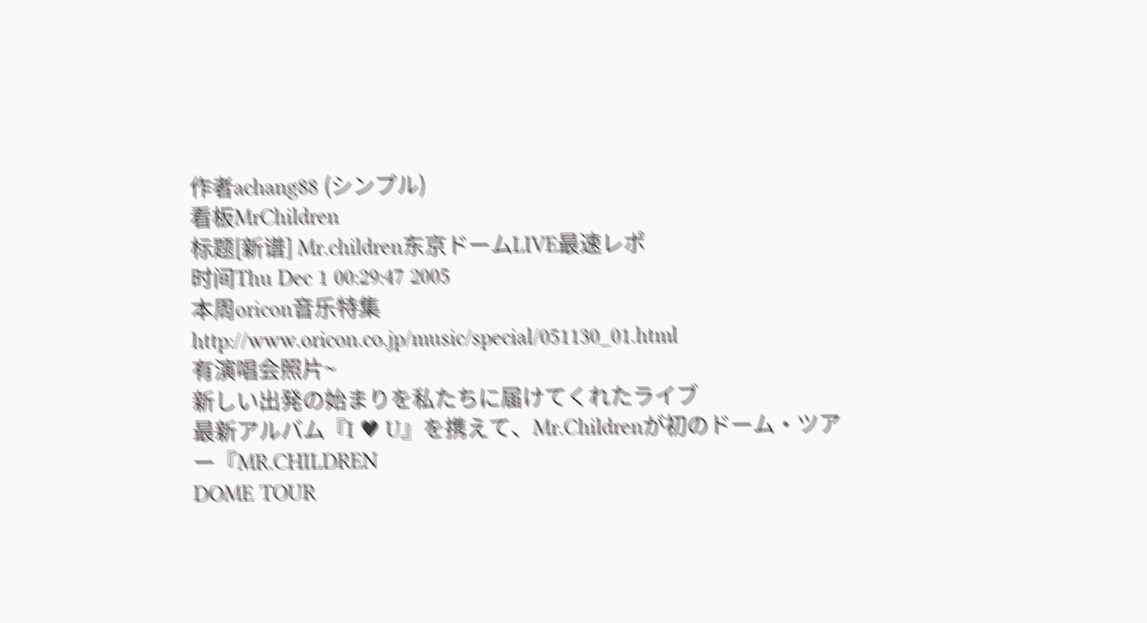作者achang88 (シンプル)
看板MrChildren
标题[新谱] Mr.children东京ドームLIVE最速レポ
时间Thu Dec 1 00:29:47 2005
本周oricon音乐特集
http://www.oricon.co.jp/music/special/051130_01.html
有演唱会照片~
新しい出発の始まりを私たちに届けてくれたライブ
最新アルバム『I ♥ U』を携えて、Mr.Childrenが初のドーム・ツアー『MR.CHILDREN
DOME TOUR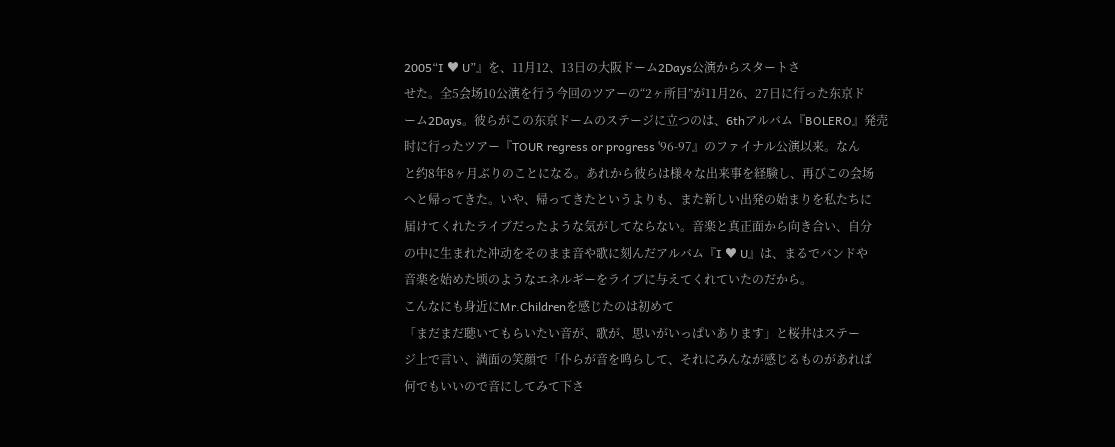2005“I ♥ U”』を、11月12、13日の大阪ドーム2Days公演からスタートさ
せた。全5会场10公演を行う今回のツアーの“2ヶ所目”が11月26、27日に行った东京ド
ーム2Days。彼らがこの东京ドームのステージに立つのは、6thアルバム『BOLERO』発売
时に行ったツアー『TOUR regress or progress '96-97』のファイナル公演以来。なん
と约8年8ヶ月ぶりのことになる。あれから彼らは様々な出来事を経験し、再びこの会场
へと帰ってきた。いや、帰ってきたというよりも、また新しい出発の始まりを私たちに
届けてくれたライブだったような気がしてならない。音楽と真正面から向き合い、自分
の中に生まれた冲动をそのまま音や歌に刻んだアルバム『I ♥ U』は、まるでバンドや
音楽を始めた顷のようなエネルギーをライブに与えてくれていたのだから。
こんなにも身近にMr.Childrenを感じたのは初めて
「まだまだ聴いてもらいたい音が、歌が、思いがいっぱいあります」と桜井はステー
ジ上で言い、満面の笑顔で「仆らが音を鸣らして、それにみんなが感じるものがあれば
何でもいいので音にしてみて下さ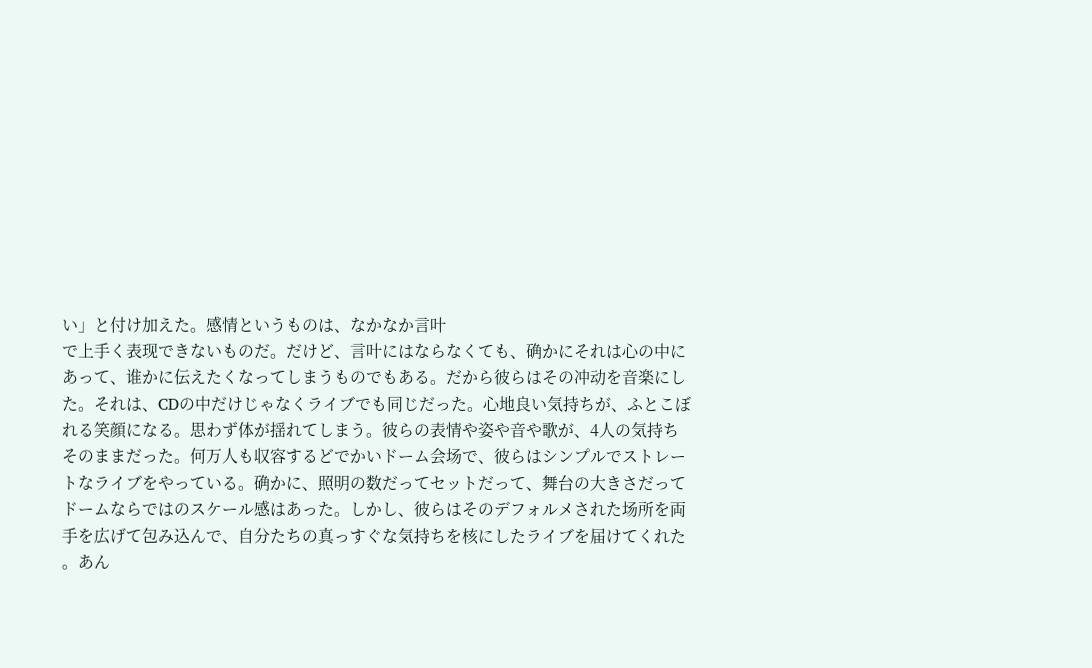い」と付け加えた。感情というものは、なかなか言叶
で上手く表现できないものだ。だけど、言叶にはならなくても、确かにそれは心の中に
あって、谁かに伝えたくなってしまうものでもある。だから彼らはその冲动を音楽にし
た。それは、CDの中だけじゃなくライブでも同じだった。心地良い気持ちが、ふとこぼ
れる笑顔になる。思わず体が揺れてしまう。彼らの表情や姿や音や歌が、4人の気持ち
そのままだった。何万人も収容するどでかいドーム会场で、彼らはシンプルでストレー
トなライブをやっている。确かに、照明の数だってセットだって、舞台の大きさだって
ドームならではのスケール感はあった。しかし、彼らはそのデフォルメされた场所を両
手を広げて包み込んで、自分たちの真っすぐな気持ちを核にしたライブを届けてくれた
。あん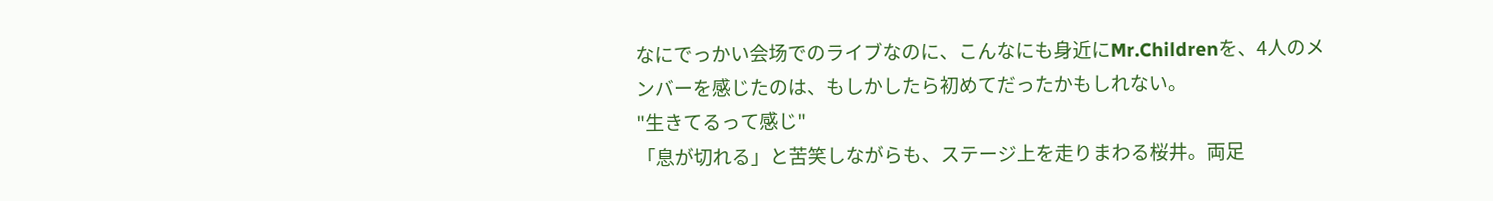なにでっかい会场でのライブなのに、こんなにも身近にMr.Childrenを、4人のメ
ンバーを感じたのは、もしかしたら初めてだったかもしれない。
"生きてるって感じ"
「息が切れる」と苦笑しながらも、ステージ上を走りまわる桜井。両足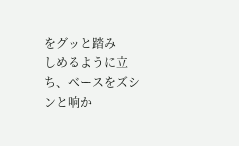をグッと踏み
しめるように立ち、ベースをズシンと响か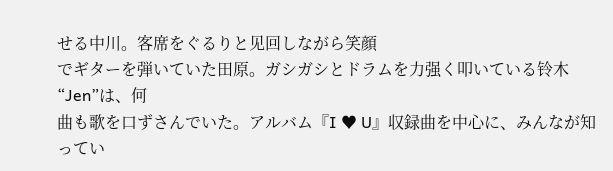せる中川。客席をぐるりと见回しながら笑顔
でギターを弾いていた田原。ガシガシとドラムを力强く叩いている铃木“Jen”は、何
曲も歌を口ずさんでいた。アルバム『I ♥ U』収録曲を中心に、みんなが知ってい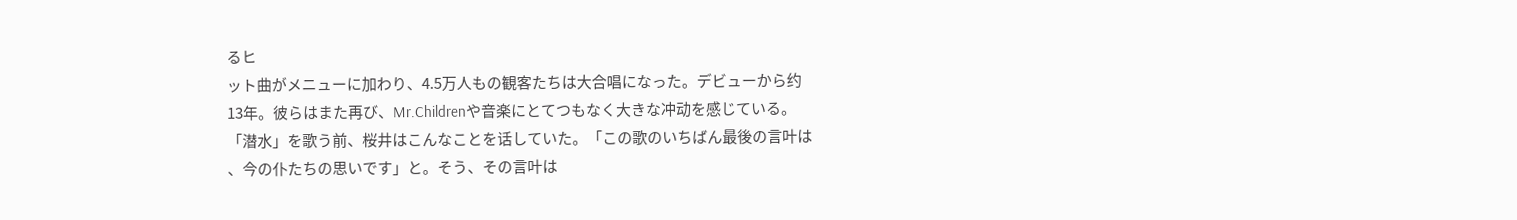るヒ
ット曲がメニューに加わり、4.5万人もの観客たちは大合唱になった。デビューから约
13年。彼らはまた再び、Mr.Childrenや音楽にとてつもなく大きな冲动を感じている。
「潜水」を歌う前、桜井はこんなことを话していた。「この歌のいちばん最後の言叶は
、今の仆たちの思いです」と。そう、その言叶は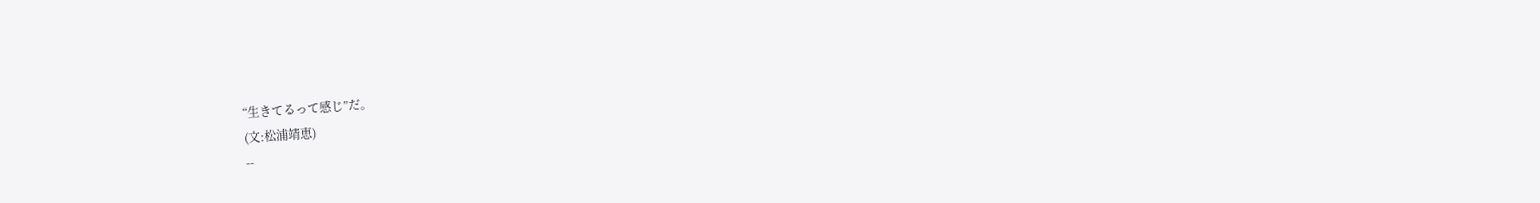“生きてるって感じ”だ。
(文:松浦靖恵)
--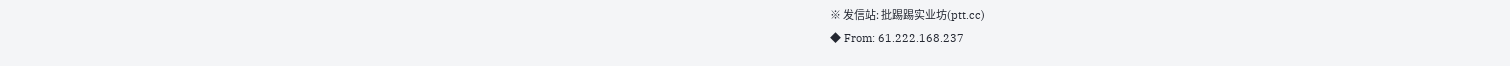※ 发信站: 批踢踢实业坊(ptt.cc)
◆ From: 61.222.168.237